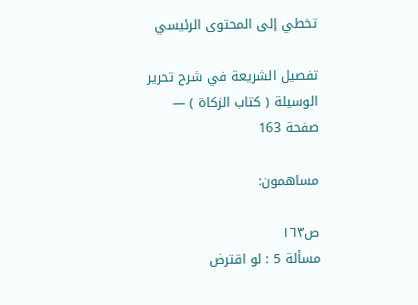تخطي إلى المحتوى الرئيسي

تفصيل الشريعة في شرح تحرير الوسيلة ( كتاب الزكاة ) — صفحة 163

مساهمون:

ص١٦٣
مسألة 5 : لو اقترض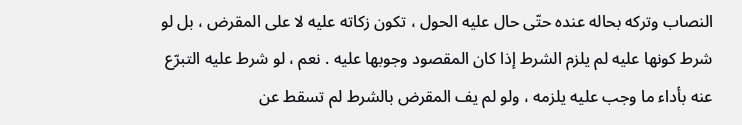النصاب وتركه بحاله عنده حتّى حال عليه الحول ، تكون زكاته عليه لا على المقرض ، بل لو شرط كونها عليه لم يلزم الشرط إذا كان المقصود وجوبها عليه . نعم ، لو شرط عليه التبرّع عنه بأداء ما وجب عليه يلزمه ، ولو لم يف المقرض بالشرط لم تسقط عن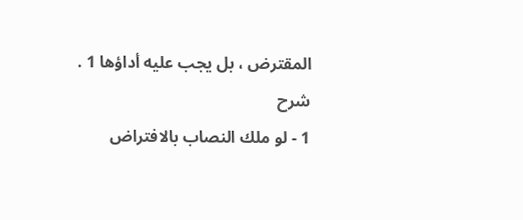المقترض ، بل يجب عليه أداؤها 1 .
شرح
1 - لو ملك النصاب بالافتراض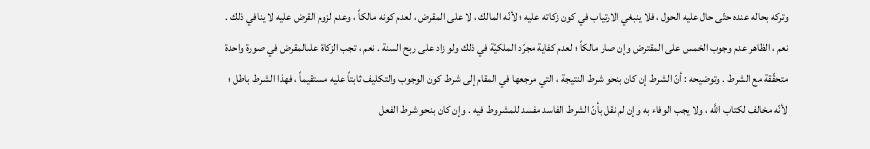وتركه بحاله عنده حتّى حال عليه الحول ، فلا ينبغي الارتياب في كون زكاته عليه ؛ لأنّه المالك ، لا على المقرض ، لعدم كونه مالكاً ، وعدم لزوم القرض عليه لا ينافي ذلك . نعم ، الظاهر عدم وجوب الخمس على المقترض وإن صار مالكاً ؛ لعدم كفاية مجرّد الملكيّة في ذلك ولو زاد على ربح السنة . نعم ، تجب الزكاة علىالمقرض في صورة واحدة متحقّقة مع الشرط . وتوضيحه : أنّ الشرط إن كان بنحو شرط النتيجة ، التي مرجعها في المقام إلى شرط كون الوجوب والتكليف ثابتاً عليه مستقيماً ، فهذا الشرط باطل ؛ لأنّه مخالف لكتاب اللَّه ، ولا يجب الوفاء به وإن لم نقل بأنّ الشرط الفاسد مفسد للمشروط فيه . وإن كان بنحو شرط الفعل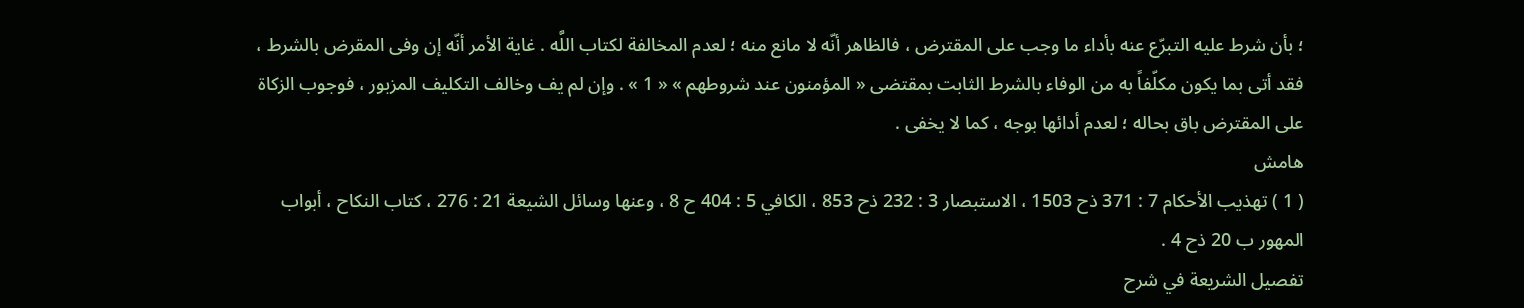؛ بأن شرط عليه التبرّع عنه بأداء ما وجب على المقترض ، فالظاهر أنّه لا مانع منه ؛ لعدم المخالفة لكتاب اللَّه . غاية الأمر أنّه إن وفى المقرض بالشرط ، فقد أتى بما يكون مكلّفاً به من الوفاء بالشرط الثابت بمقتضى « المؤمنون عند شروطهم » « 1 » . وإن لم يف وخالف التكليف المزبور ، فوجوب الزكاة على المقترض باق بحاله ؛ لعدم أدائها بوجه ، كما لا يخفى .
هامش
( 1 ) تهذيب الأحكام 7 : 371 ذح 1503 ، الاستبصار 3 : 232 ذح 853 ، الكافي 5 : 404 ح 8 ، وعنها وسائل الشيعة 21 : 276 ، كتاب النكاح ، أبواب المهور ب 20 ذح 4 .
تفصيل الشريعة في شرح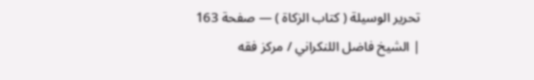تحرير الوسيلة ( كتاب الزكاة ) — صفحة 163 | الشيخ فاضل اللنكراني / مركز فقه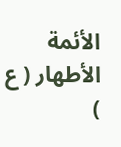الأئمة الأطهار ( ع )